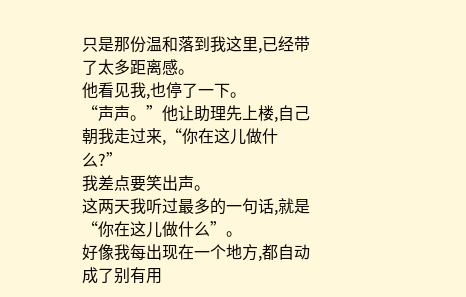只是那份温和落到我这里,已经带了太多距离感。
他看见我,也停了一下。
“声声。”他让助理先上楼,自己朝我走过来,“你在这儿做什么?”
我差点要笑出声。
这两天我听过最多的一句话,就是“你在这儿做什么”。
好像我每出现在一个地方,都自动成了别有用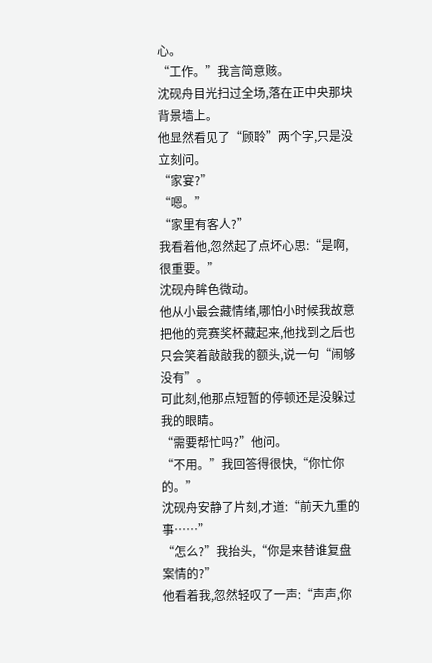心。
“工作。”我言简意赅。
沈砚舟目光扫过全场,落在正中央那块背景墙上。
他显然看见了“顾聆”两个字,只是没立刻问。
“家宴?”
“嗯。”
“家里有客人?”
我看着他,忽然起了点坏心思:“是啊,很重要。”
沈砚舟眸色微动。
他从小最会藏情绪,哪怕小时候我故意把他的竞赛奖杯藏起来,他找到之后也只会笑着敲敲我的额头,说一句“闹够没有”。
可此刻,他那点短暂的停顿还是没躲过我的眼睛。
“需要帮忙吗?”他问。
“不用。”我回答得很快,“你忙你的。”
沈砚舟安静了片刻,才道:“前天九重的事……”
“怎么?”我抬头,“你是来替谁复盘案情的?”
他看着我,忽然轻叹了一声:“声声,你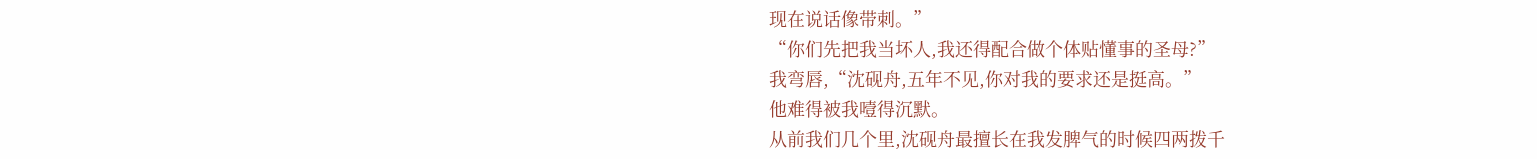现在说话像带刺。”
“你们先把我当坏人,我还得配合做个体贴懂事的圣母?”
我弯唇,“沈砚舟,五年不见,你对我的要求还是挺高。”
他难得被我噎得沉默。
从前我们几个里,沈砚舟最擅长在我发脾气的时候四两拨千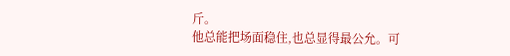斤。
他总能把场面稳住,也总显得最公允。可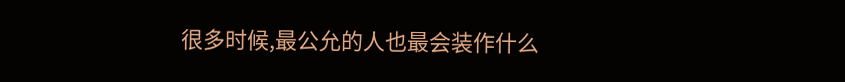很多时候,最公允的人也最会装作什么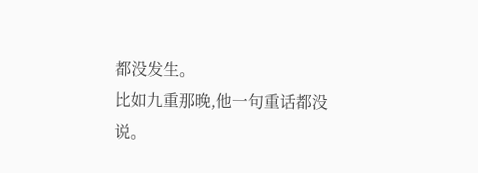都没发生。
比如九重那晚,他一句重话都没说。